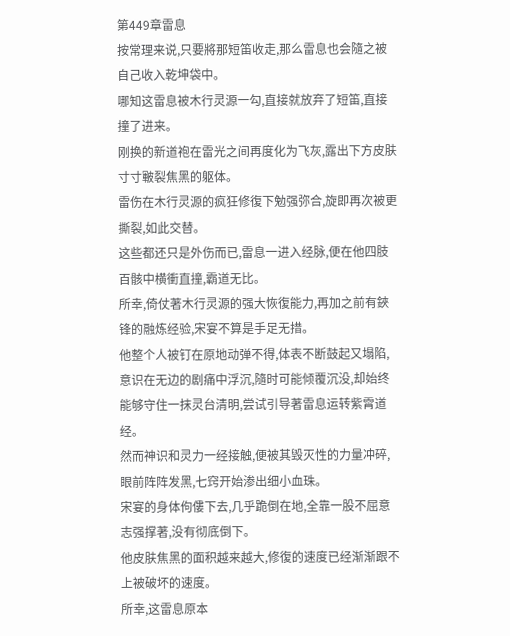第449章雷息
按常理来说,只要將那短笛收走,那么雷息也会隨之被自己收入乾坤袋中。
哪知这雷息被木行灵源一勾,直接就放弃了短笛,直接撞了进来。
刚换的新道袍在雷光之间再度化为飞灰,露出下方皮肤寸寸皸裂焦黑的躯体。
雷伤在木行灵源的疯狂修復下勉强弥合,旋即再次被更撕裂,如此交替。
这些都还只是外伤而已,雷息一进入经脉,便在他四肢百骸中横衝直撞,霸道无比。
所幸,倚仗著木行灵源的强大恢復能力,再加之前有鋏锋的融炼经验,宋宴不算是手足无措。
他整个人被钉在原地动弹不得,体表不断鼓起又塌陷,意识在无边的剧痛中浮沉,隨时可能倾覆沉没,却始终能够守住一抹灵台清明,尝试引导著雷息运转紫霄道经。
然而神识和灵力一经接触,便被其毁灭性的力量冲碎,眼前阵阵发黑,七窍开始渗出细小血珠。
宋宴的身体佝僂下去,几乎跪倒在地,全靠一股不屈意志强撑著,没有彻底倒下。
他皮肤焦黑的面积越来越大,修復的速度已经渐渐跟不上被破坏的速度。
所幸,这雷息原本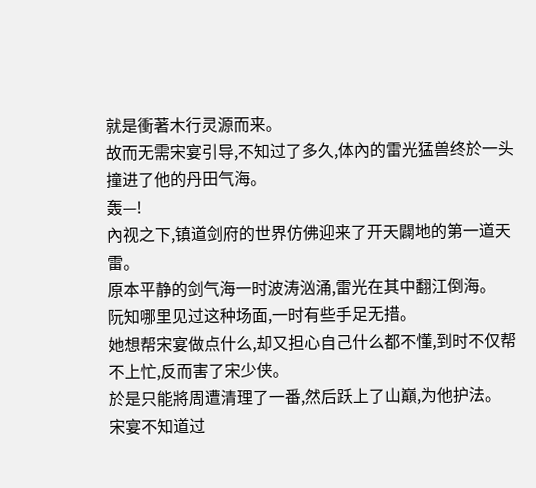就是衝著木行灵源而来。
故而无需宋宴引导,不知过了多久,体內的雷光猛兽终於一头撞进了他的丹田气海。
轰—!
內视之下,镇道剑府的世界仿佛迎来了开天闢地的第一道天雷。
原本平静的剑气海一时波涛汹涌,雷光在其中翻江倒海。
阮知哪里见过这种场面,一时有些手足无措。
她想帮宋宴做点什么,却又担心自己什么都不懂,到时不仅帮不上忙,反而害了宋少侠。
於是只能將周遭清理了一番,然后跃上了山巔,为他护法。
宋宴不知道过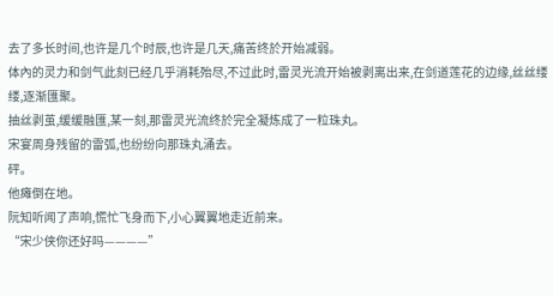去了多长时间,也许是几个时辰,也许是几天,痛苦终於开始减弱。
体內的灵力和剑气此刻已经几乎消耗殆尽,不过此时,雷灵光流开始被剥离出来,在剑道莲花的边缘,丝丝缕缕,逐渐匯聚。
抽丝剥茧,缓缓融匯,某一刻,那雷灵光流终於完全凝炼成了一粒珠丸。
宋宴周身残留的雷弧,也纷纷向那珠丸涌去。
砰。
他瘫倒在地。
阮知听闻了声响,慌忙飞身而下,小心翼翼地走近前来。
“宋少侠你还好吗————”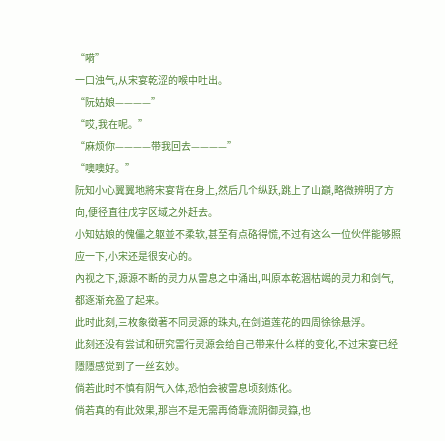“嗬”
一口浊气,从宋宴乾涩的喉中吐出。
“阮姑娘————”
“哎,我在呢。”
“麻烦你————带我回去————”
“噢噢好。”
阮知小心翼翼地將宋宴背在身上,然后几个纵跃,跳上了山巔,略微辨明了方向,便径直往戊字区域之外赶去。
小知姑娘的傀儡之躯並不柔软,甚至有点硌得慌,不过有这么一位伙伴能够照应一下,小宋还是很安心的。
內视之下,源源不断的灵力从雷息之中涌出,叫原本乾涸枯竭的灵力和剑气,都逐渐充盈了起来。
此时此刻,三枚象徵著不同灵源的珠丸,在剑道莲花的四周徐徐悬浮。
此刻还没有尝试和研究雷行灵源会给自己带来什么样的变化,不过宋宴已经隱隱感觉到了一丝玄妙。
倘若此时不慎有阴气入体,恐怕会被雷息顷刻炼化。
倘若真的有此效果,那岂不是无需再倚靠流阴御灵籙,也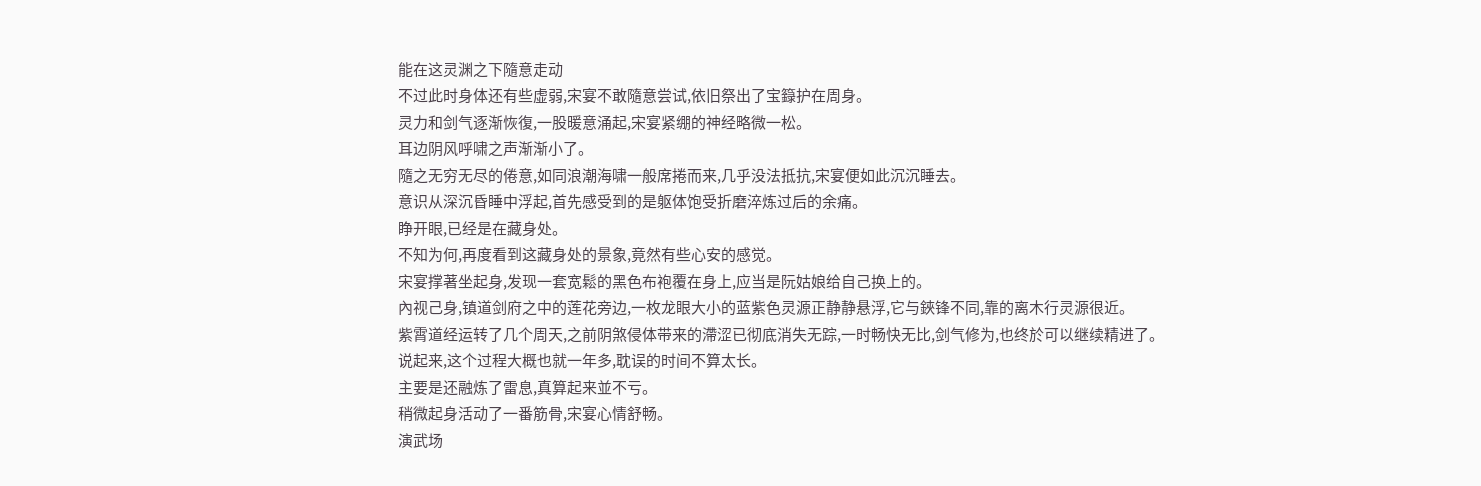能在这灵渊之下隨意走动
不过此时身体还有些虚弱,宋宴不敢隨意尝试,依旧祭出了宝籙护在周身。
灵力和剑气逐渐恢復,一股暖意涌起,宋宴紧绷的神经略微一松。
耳边阴风呼啸之声渐渐小了。
隨之无穷无尽的倦意,如同浪潮海啸一般席捲而来,几乎没法抵抗,宋宴便如此沉沉睡去。
意识从深沉昏睡中浮起,首先感受到的是躯体饱受折磨淬炼过后的余痛。
睁开眼,已经是在藏身处。
不知为何,再度看到这藏身处的景象,竟然有些心安的感觉。
宋宴撑著坐起身,发现一套宽鬆的黑色布袍覆在身上,应当是阮姑娘给自己换上的。
內视己身,镇道剑府之中的莲花旁边,一枚龙眼大小的蓝紫色灵源正静静悬浮,它与鋏锋不同,靠的离木行灵源很近。
紫霄道经运转了几个周天,之前阴煞侵体带来的滯涩已彻底消失无踪,一时畅快无比,剑气修为,也终於可以继续精进了。
说起来,这个过程大概也就一年多,耽误的时间不算太长。
主要是还融炼了雷息,真算起来並不亏。
稍微起身活动了一番筋骨,宋宴心情舒畅。
演武场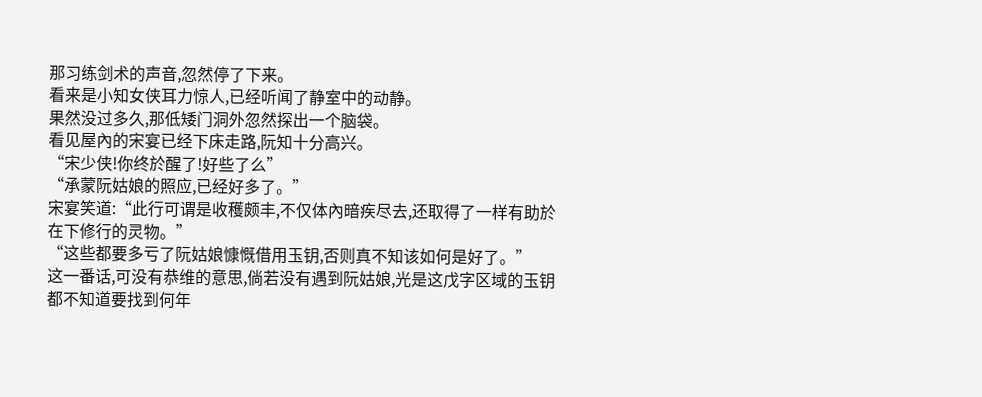那习练剑术的声音,忽然停了下来。
看来是小知女侠耳力惊人,已经听闻了静室中的动静。
果然没过多久,那低矮门洞外忽然探出一个脑袋。
看见屋內的宋宴已经下床走路,阮知十分高兴。
“宋少侠!你终於醒了!好些了么”
“承蒙阮姑娘的照应,已经好多了。”
宋宴笑道:“此行可谓是收穫颇丰,不仅体內暗疾尽去,还取得了一样有助於在下修行的灵物。”
“这些都要多亏了阮姑娘慷慨借用玉钥,否则真不知该如何是好了。”
这一番话,可没有恭维的意思,倘若没有遇到阮姑娘,光是这戊字区域的玉钥都不知道要找到何年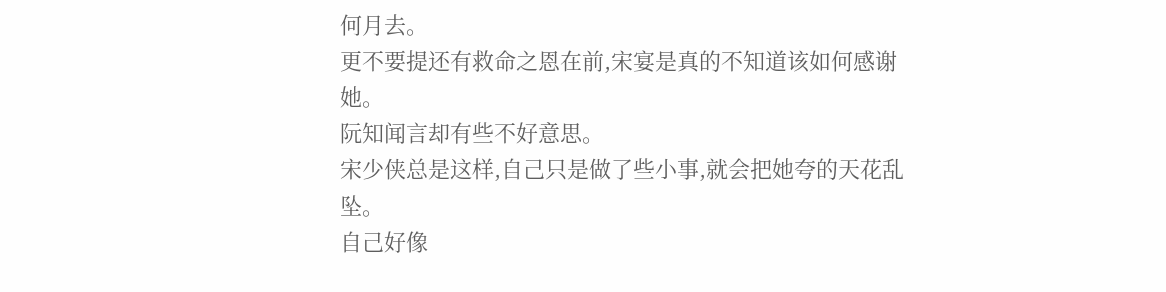何月去。
更不要提还有救命之恩在前,宋宴是真的不知道该如何感谢她。
阮知闻言却有些不好意思。
宋少侠总是这样,自己只是做了些小事,就会把她夸的天花乱坠。
自己好像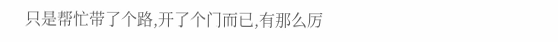只是帮忙带了个路,开了个门而已,有那么厉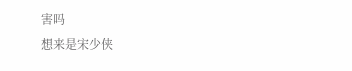害吗
想来是宋少侠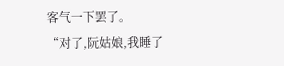客气一下罢了。
“对了,阮姑娘,我睡了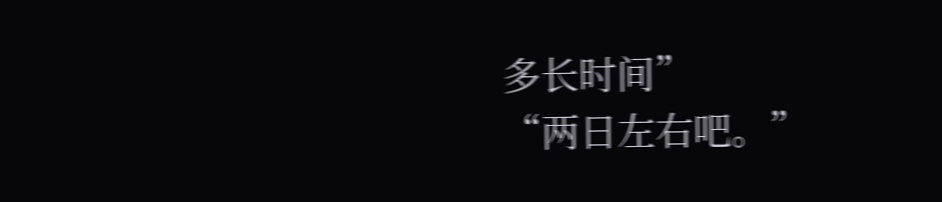多长时间”
“两日左右吧。”